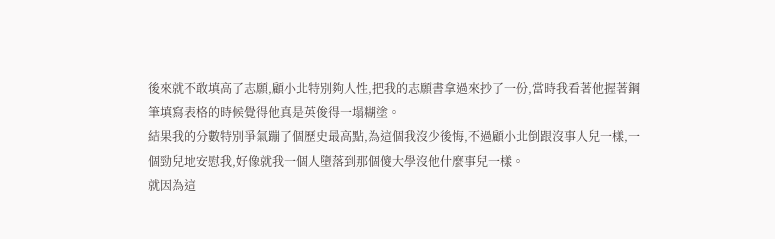後來就不敢填高了志願,顧小北特別夠人性,把我的志願書拿過來抄了一份,當時我看著他握著鋼筆填寫表格的時候覺得他真是英俊得一塌糊塗。
結果我的分數特別爭氣蹦了個歷史最高點,為這個我沒少後悔,不過顧小北倒跟沒事人兒一樣,一個勁兒地安慰我,好像就我一個人墮落到那個傻大學沒他什麼事兒一樣。
就因為這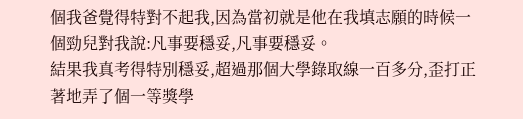個我爸覺得特對不起我,因為當初就是他在我填志願的時候一個勁兒對我說:凡事要穩妥,凡事要穩妥。
結果我真考得特別穩妥,超過那個大學錄取線一百多分,歪打正著地弄了個一等獎學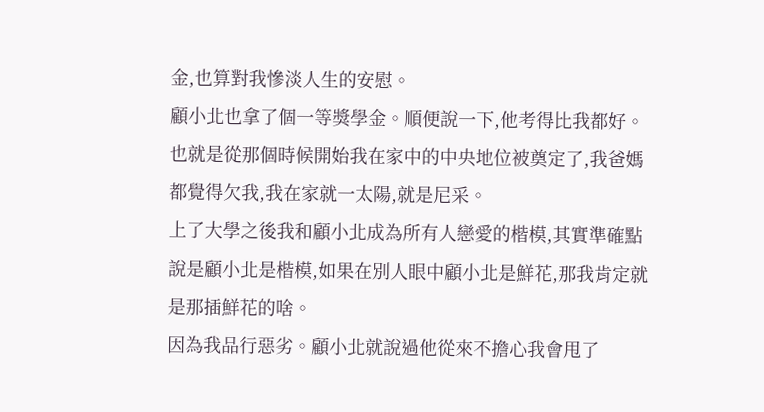金,也算對我慘淡人生的安慰。
顧小北也拿了個一等獎學金。順便說一下,他考得比我都好。也就是從那個時候開始我在家中的中央地位被奠定了,我爸媽都覺得欠我,我在家就一太陽,就是尼采。
上了大學之後我和顧小北成為所有人戀愛的楷模,其實準確點說是顧小北是楷模,如果在別人眼中顧小北是鮮花,那我肯定就是那插鮮花的啥。
因為我品行惡劣。顧小北就說過他從來不擔心我會甩了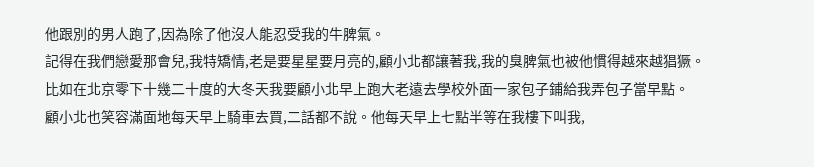他跟別的男人跑了,因為除了他沒人能忍受我的牛脾氣。
記得在我們戀愛那會兒,我特矯情,老是要星星要月亮的,顧小北都讓著我,我的臭脾氣也被他慣得越來越猖獗。
比如在北京零下十幾二十度的大冬天我要顧小北早上跑大老遠去學校外面一家包子鋪給我弄包子當早點。
顧小北也笑容滿面地每天早上騎車去買,二話都不說。他每天早上七點半等在我樓下叫我,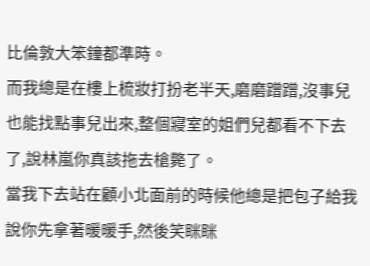比倫敦大笨鐘都準時。
而我總是在樓上梳妝打扮老半天,磨磨蹭蹭,沒事兒也能找點事兒出來,整個寢室的姐們兒都看不下去了,說林嵐你真該拖去槍斃了。
當我下去站在顧小北面前的時候他總是把包子給我說你先拿著暖暖手,然後笑眯眯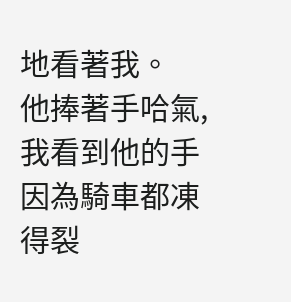地看著我。
他捧著手哈氣,我看到他的手因為騎車都凍得裂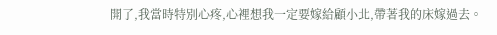開了,我當時特別心疼,心裡想我一定要嫁給顧小北,帶著我的床嫁過去。